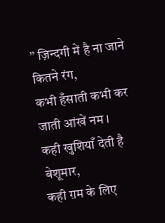” ज़िन्दगी में है ना जाने कितने रंग,
कभी हँसाती कभी कर जाती आंखें नम ।
कही खुशियाँ देती है बेशूमार,
कही ग़म के लिए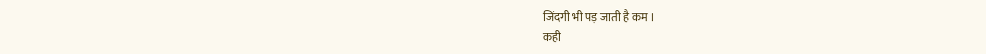जिंदगी भी पड़ जाती है कम ।
कही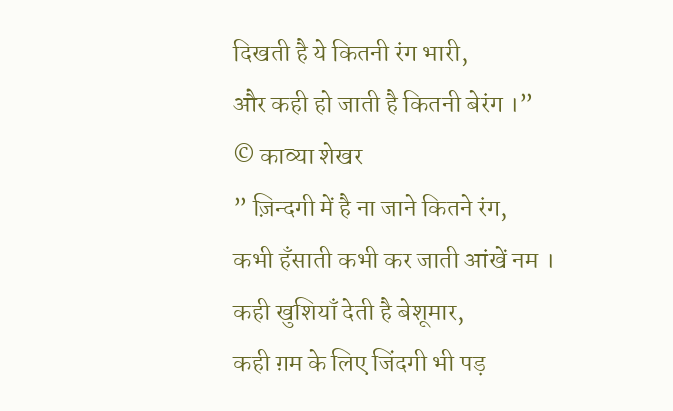दिखती है ये कितनी रंग भारी,
और कही हो जाती है कितनी बेरंग ।”
© काव्या शेखर
” ज़िन्दगी में है ना जाने कितने रंग,
कभी हँसाती कभी कर जाती आंखें नम ।
कही खुशियाँ देती है बेशूमार,
कही ग़म के लिए जिंदगी भी पड़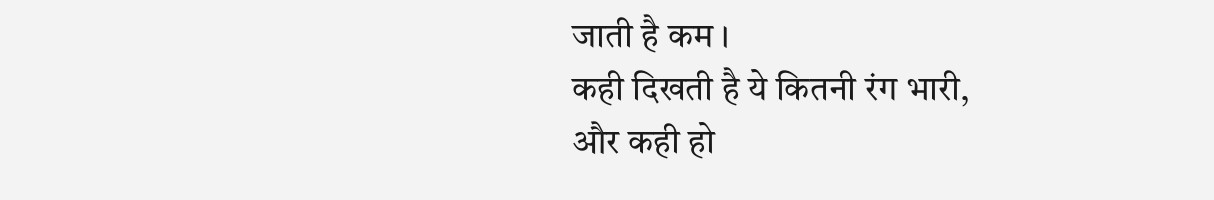जाती है कम ।
कही दिखती है ये कितनी रंग भारी,
और कही हो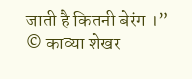जाती है कितनी बेरंग ।”
© काव्या शेखर